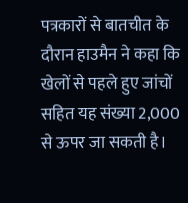पत्रकारों से बातचीत के दौरान हाउमैन ने कहा कि खेलों से पहले हुए जांचों सहित यह संख्या 2,000 से ऊपर जा सकती है।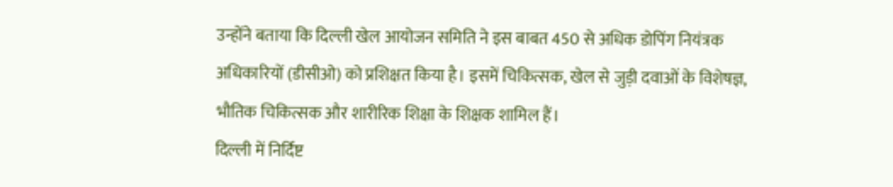उन्होंने बताया कि दिल्ली खेल आयोजन समिति ने इस बाबत 450 से अधिक डोपिंग नियंत्रक अधिकारियों (डीसीओ) को प्रशिक्षत किया है। इसमें चिकित्सक, खेल से जुड़ी दवाओं के विशेषज्ञ, भौतिक चिकित्सक और शारीरिक शिक्षा के शिक्षक शामिल हैं।
दिल्ली में निर्दिष्ट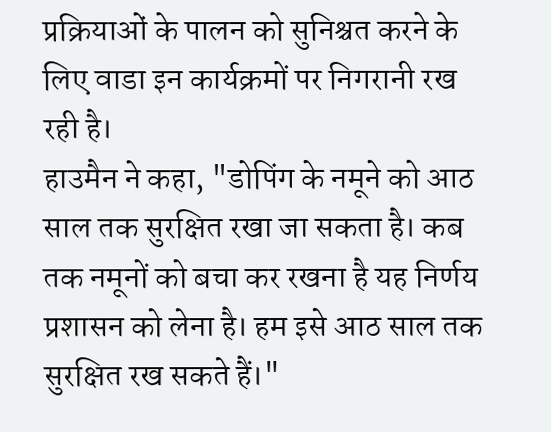प्रक्रियाओं के पालन को सुनिश्चत करने के लिए वाडा इन कार्यक्रमों पर निगरानी रख रही है।
हाउमैन ने कहा, "डोपिंग के नमूने को आठ साल तक सुरक्षित रखा जा सकता है। कब तक नमूनों को बचा कर रखना है यह निर्णय प्रशासन को लेना है। हम इसे आठ साल तक सुरक्षित रख सकते हैं।"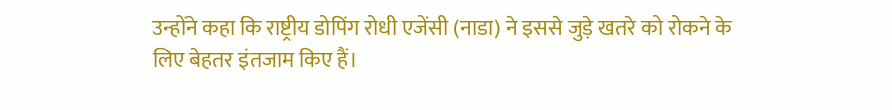उन्होंने कहा कि राष्ट्रीय डोपिंग रोधी एजेंसी (नाडा) ने इससे जुड़े खतरे को रोकने के लिए बेहतर इंतजाम किए हैं।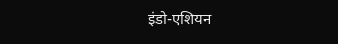इंडो-एशियन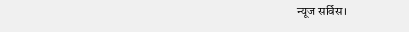न्यूज सर्विस।